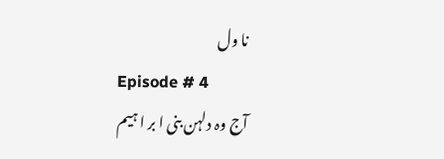نا ول
Episode # 4
آج وہ دلہن بنی ا بر ا ہیم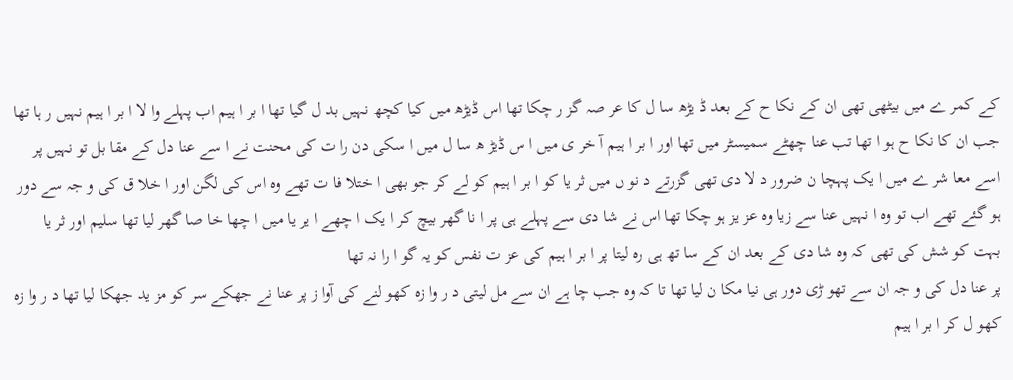کے کمر ے میں بیٹھی تھی ان کے نکا ح کے بعد ڈ یڑھ سا ل کا عر صہ گز ر چکا تھا اس ڈیڑھ میں کیا کچھ نہیں بد ل گیا تھا ا بر ا ہیم اب پہلے وا لا ا بر ا ہیم نہیں ر ہا تھا جب ان کا نکا ح ہو ا تھا تب عنا چھٹے سمیسٹر میں تھا اور ا بر ا ہیم آ خر ی میں ا س ڈیڑ ھ سا ل میں ا سکی دن را ت کی محنت نے ا سے عنا دل کے مقا بل تو نہیں پر اسے معا شر ے میں ا یک پہچا ن ضرور د لا دی تھی گزرتے د نو ں میں ثر یا کو ا بر ا ہیم کو لے کر جو بھی ا ختلا فا ت تھے وہ اس کی لگن اور ا خلا ق کی و جہ سے دور ہو گئے تھے اب تو وہ ا نہیں عنا سے زیا وہ عز یز ہو چکا تھا اس نے شا دی سے پہلے ہی پر ا نا گھر بیچ کر ا یک ا چھے ا یر یا میں ا چھا خا صا گھر لیا تھا سلیم اور ثر یا بہت کو شش کی تھی کہ وہ شا دی کے بعد ان کے سا تھ ہی رہ لیتا پر ا بر ا ہیم کی عز ت نفس کو یہ گو ا را نہ تھا
پر عنا دل کی و جہ ان سے تھو ڑی دور ہی نیا مکا ن لیا تھا تا کہ وہ جب چا ہے ان سے مل لیتی د ر وا زہ کھو لنے کی آوا ز پر عنا نے جھکے سر کو مز ید جھکا لیا تھا د ر وا زہ کھو ل کر ا بر ا ہیم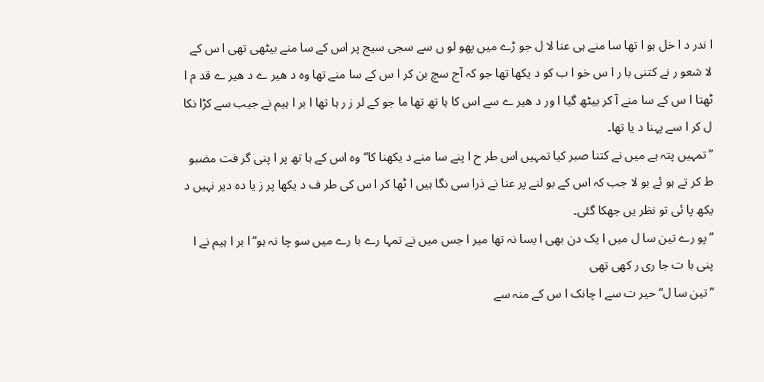ا ندر د ا خل ہو ا تھا سا منے ہی عنا لا ل جو ڑے میں پھو لو ں سے سجی سیج پر اس کے سا منے بیٹھی تھی ا س کے لا شعو ر نے کتنی با ر ا س خو ا ب کو د یکھا تھا جو کہ آج سچ بن کر ا س کے سا منے تھا وہ د ھیر ے د ھیر ے قد م ا ٹھتا ا س کے سا منے آ کر بیٹھ گیا ا ور د ھیر ے سے اس کا ہا تھ تھا ما جو کے لر ز ر ہا تھا ا بر ا ہیم نے جیب سے کڑا نکا ل کر ا سے پہنا د یا تھا۔
”تمہیں پتہ ہے میں نے کتنا صبر کیا تمہیں اس طر ح ا پنے سا منے د یکھنا کا“ وہ اس کے ہا تھ پر ا پنی گر فت مضبو ط کر تے ہو ئے بو لا جب کہ اس کے بو لنے پر عنا نے ذرا سی نگا ہیں ا ٹھا کر ا س کی طر ف د یکھا پر ز یا دہ دیر نہیں د یکھ پا ئی تو نظر یں جھکا گئی۔
”پو رے تین سا ل میں ا یک دن بھی ا یسا نہ تھا میر ا جس میں نے تمہا رے با رے میں سو چا نہ ہو“ا بر ا ہیم نے ا پنی با ت جا ری ر کھی تھی
”تین سا ل“ حیر ت سے ا چانک ا س کے منہ سے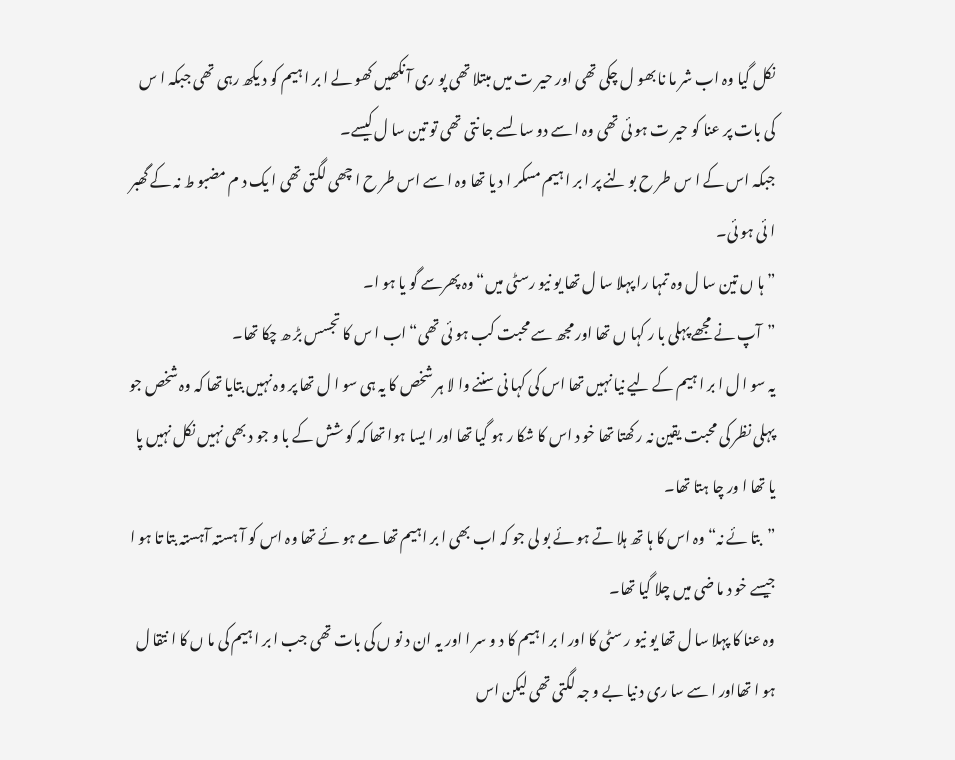نکل گیا وہ اب شر ما نا بھو ل چکی تھی اور حیر ت میں مبتلا تھی پو ری آ نکھیں کھو لے ا بر ا ہیم کو د یکھ رہی تھی جبکہ ا س کی بات پر عنا کو حیر ت ہو ئی تھی وہ ا سے دو سا لسے جا نتی تھی تو تین سا ل کیسے۔
جبکہ اس کے ا س طر ح بو لنے پر ا بر ا ہیم مسکر ا د یا تھا وہ ا سے اس طر ح ا چھی لگتی تھی ا یک د م مضبو ط نہ کے گھبر ا ئی ہو ئی۔
”ہا ں تین سا ل وہ تمہا را پہلا سا ل تھا یو نیو رسٹی میں“وہ پھرسے گو یا ہو ا۔
”آپ نے مجھے پہلی با ر کہا ں تھا اور مجھ سے محبت کب ہو ئی تھی“ اب ا س کا تجسس بڑ ھ چکا تھا۔
یہ سو ا ل ا بر ا ہیم کے لیے نیا نہیں تھا اس کی کہا نی سننے وا لا ہر شخص کا یہ ہی سو ا ل تھا پر وہ نہیں بتایا تھا کہ وہ شخص جو پہلی نظر کی محبت یقین نہ ر کھتا تھا خو د اس کا شکا ر ہو گیا تھا اور ا یسا ہوا تھا کہ کو شش کے با و جو د بھی نہیں نکل نہیں پا یا تھا ا ور چا ہتا تھا۔
”بتا ئے نہ“ وہ اس کا ہا تھ ہلا تے ہو ئے بو لی جو کہ اب بھی ا بر اہیم تھا مے ہو ئے تھا وہ اس کو آ ہستہ آہستہ بتا تا ہو ا جیسے خو د ما ضی میں چلا گیا تھا۔
وہ عنا کا پہلا سا ل تھا یو نیو ر سٹی کا اور ا بر ا ہیم کا د و سر ا اور یہ ان د نو ں کی بات تھی جب ا بر ا ہیم کی ما ں کا ا نتقا ل ہو ا تھااور ا سے سا ری د نیا بے و جہ لگتی تھی لیکن اس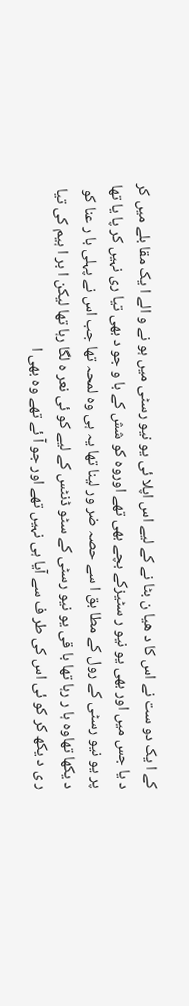کے ا یک دو ست نے اس کا د ھیا ن بٹا نے کے لیے اس اپلا ئی یو نیو رسٹی میں ہو نے و الے ا یک مقا بلے میں کر د یا جس میں اور بھی یو نیو ر سٹیزکے بچے بھی تھے اوروہ کو شش کے با و جو د بھی تیا ری نہیں کر پا یا تھا پر یو نیو رسٹی کے رول کے مطا بق ا سے حصہ ضر ور لینا تھا یہ ہی وہ لمحہ تھا جب اس نے پہلی با ر عنا کو د یکھا تھاوہ ہا ر رہا تھا با قی یو نیو رسٹی کے سٹو ڈنٹس کے لیے کو ئی نعر ہ لگا رہا تھا لیکن ا بر ا ہیم کی تیا ر ی د یکھ کر کو ئی اس کی طر ف سے آیا ہی نہیں تھے اور جو آ ئے تھے وہ بھی ا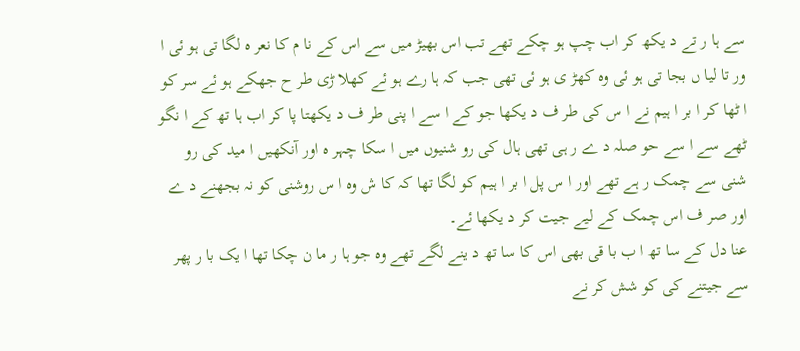سے ہا ر تے د یکھ کر اب چپ ہو چکے تھے تب اس بھیڑ میں سے اس کے نا م کا نعر ہ لگا تی ہو ئی ا ور تا لیا ں بجا تی ہو ئی وہ کھڑ ی ہو ئی تھی جب کہ ہا رے ہو ئے کھلا ڑی طر ح جھکے ہو ئے سر کو ا ٹھا کر ا بر ا ہیم نے ا س کی طر ف د یکھا جو کے ا سے ا پنی طر ف د یکھتا پا کر اب ہا تھ کے ا نگو ٹھے سے ا سے حو صلہ د ے ر ہی تھی ہال کی رو شنیوں میں ا سکا چہر ہ اور آنکھیں ا مید کی رو شنی سے چمک ر ہے تھے اور ا س پل ا بر ا ہیم کو لگا تھا کہ کا ش وہ ا س روشنی کو نہ بجھنے د ے اور صر ف اس چمک کے لیے جیت کر د یکھا ئے۔
عنا دل کے سا تھ ا ب با قی بھی اس کا سا تھ د ینے لگے تھے وہ جو ہا ر ما ن چکا تھا ا یک با ر پھر سے جیتنے کی کو شش کر نے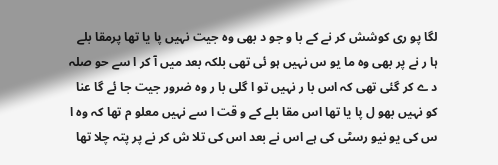لگا پو ری کوشش کر نے کے با و جو د بھی وہ جیت نہیں پا یا تھا پرمقا بلے ہا ر نے پر بھی وہ ما یو س نہیں ہو ئی تھی بلکہ بعد میں آ کر ا سے حو صلہ د ے کر گئی تھی کہ اس با ر نہیں تو ا گلی با ر وہ ضرور جیت جا ئے گا عنا کو نہیں بھو ل پا یا تھا اس مقا بلے کے و قت ا سے نہیں معلو م تھا کہ وہ ا س کی یو نیو رسٹی کی ہے اس نے بعد اس کی تلا ش کر نے پر پتہ چلا تھا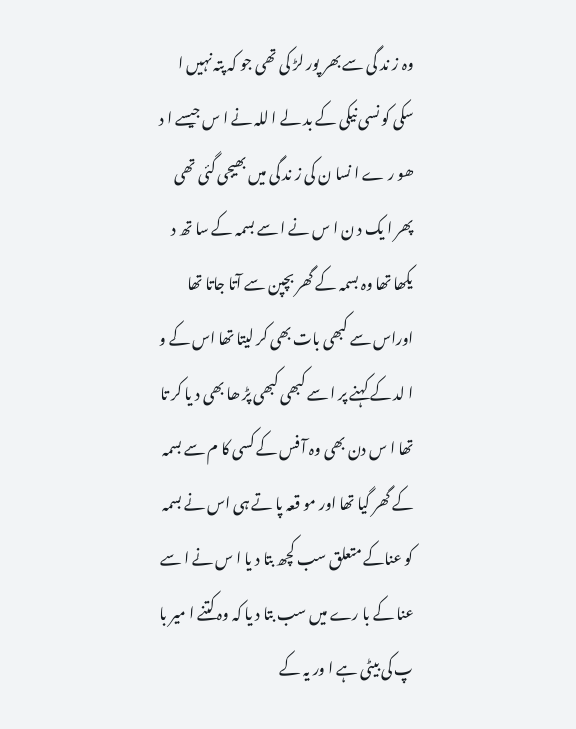وہ ز ند گی سے بھر پور لڑ کی تھی جو کہ پتہ نہیں ا سکی کو نسی نیکی کے بد لے ا للہ نے ا س جیسے ا د ھو ر ے ا نسا ن کی ز ند گی میں بھیجی گئی تھی پھر ا یک د ن ا س نے ا سے بسمہ کے سا تھ د یکھا تھا وہ بسمہ کے گھر بچپن سے آتا جاتا تھا اوراس سے کبھی بات بھی کر لیتا تھا اس کے و ا لد کے کہنے پر ا سے کبھی کبھی پڑ ھا بھی د یا کر تا تھا ا س دن بھی وہ آ فس کے کسی کا م سے بسمہ کے گھر گیا تھا اور مو قعہ پا تے ہی اس نے بسمہ کو عناکے متعلق سب کچھ بتا د یا ا س نے ا سے عنا کے با رے میں سب بتا د یا کہ وہ کتنے ا میر با پ کی بیٹی ہے ا ور یہ کے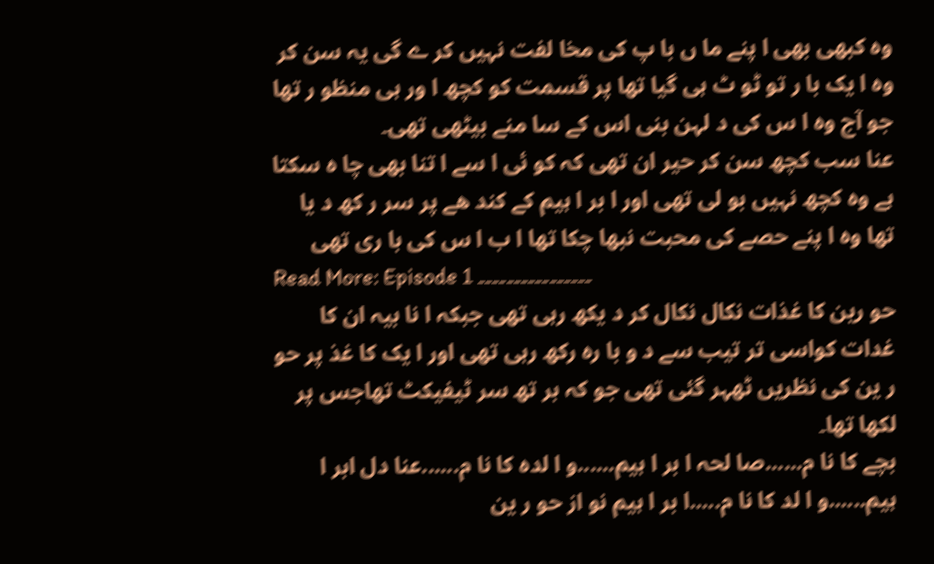وہ کبھی بھی ا پنے ما ں با پ کی مخا لفت نہیں کر ے گی یہ سن کر وہ ا یک با ر تو ٹو ٹ ہی گیا تھا پر قسمت کو کچھ ا ور ہی منظو ر تھا جو آج وہ ا س کی د لہن بنی اس کے سا منے بیٹھی تھی۔
عنا سب کچھ سن کر حیر ان تھی کہ کو ئی ا سے ا تنا بھی چا ہ سکتا ہے وہ کچھ نہیں بو لی تھی اور ا بر ا ہیم کے کند ھے پر سر ر کھ د یا تھا وہ ا پنے حصے کی محبت نبھا چکا تھا ا ب ا س کی با ری تھی
Read More: Episode 1 ۔۔۔۔۔۔۔۔۔۔۔۔۔۔۔۔
حو رین کا غذات نکال نکال کر د یکھ رہی تھی جبکہ ا نا بیہ ان کا غدات کواسی تر تیب سے د و با رہ رکھ رہی تھی اور ا یک کا غذ پر حو ر ین کی نظریں ٹھہر گئی تھی جو کہ بر تھ سر ٹیفیکٹ تھاجس پر لکھا تھا۔
بچے کا نا م......صا لحہ ا بر ا ہیم......و ا لدہ کا نا م......عنا دل ابر ا ہیم......و ا لد کا نا م.....ا بر ا ہیم نو از حو ر ین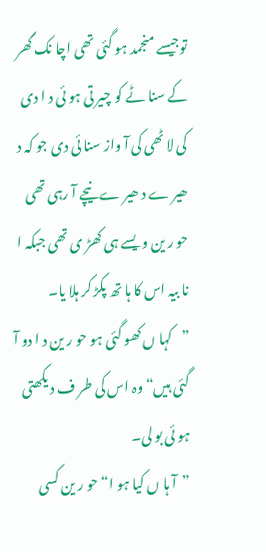توجیسے منجمد ہو گئی تھی اچا نک گھر کے سنا ٹے کو چیر تی ہو ئی د ا دی کی لا ٹھی کی آ واز سنا ئی دی جو کہ د ھیر ے د ھیر ے نیچے آ رہی تھی حو ر ین و یسے ہی کھڑ ی تھی جبکہ ا نا بیہ اس کا ہا تھ پکڑ کر ہلا یا۔
”کہا ں کھو گئی ہو حو ر ین د ا دو آ گئی ہیں“ وہ اس کی طر ف د یکھتی ہو ئی بو لی۔
”آ ہا ں کیا ہو ا“ حو ر ین کسی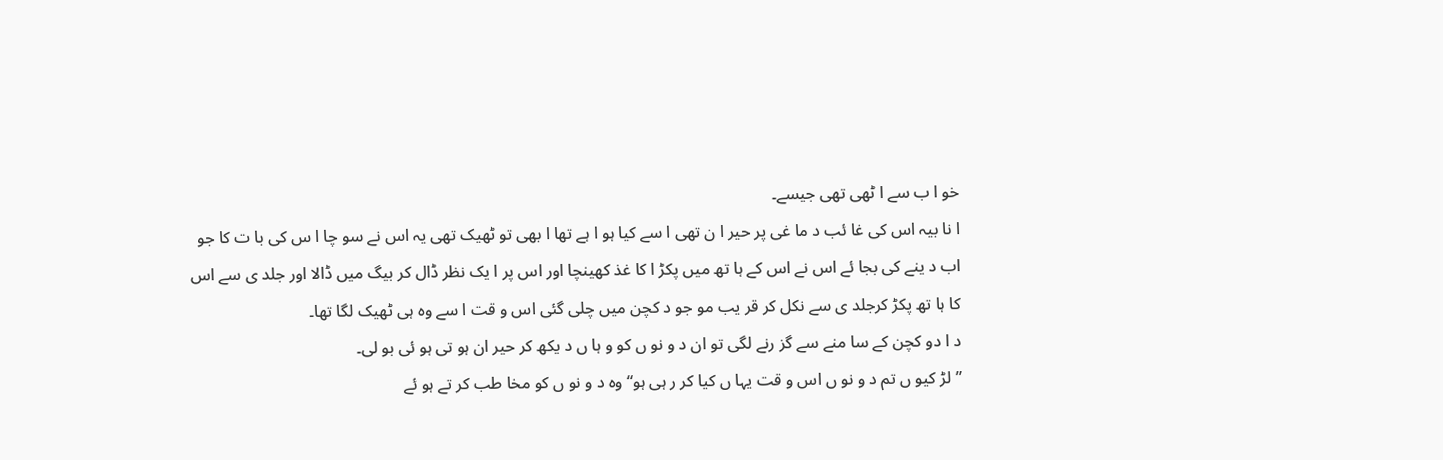خو ا ب سے ا ٹھی تھی جیسے۔
ا نا بیہ اس کی غا ئب د ما غی پر حیر ا ن تھی ا سے کیا ہو ا ہے تھا ا بھی تو ٹھیک تھی یہ اس نے سو چا ا س کی با ت کا جو اب د ینے کی بجا ئے اس نے اس کے ہا تھ میں پکڑ ا کا غذ کھینچا اور اس پر ا یک نظر ڈال کر بیگ میں ڈالا اور جلد ی سے اس کا ہا تھ پکڑ کرجلد ی سے نکل کر قر یب مو جو د کچن میں چلی گئی اس و قت ا سے وہ ہی ٹھیک لگا تھا۔
د ا دو کچن کے سا منے سے گز رنے لگی تو ان د و نو ں کو و ہا ں د یکھ کر حیر ان ہو تی ہو ئی بو لی۔
”لڑ کیو ں تم د و نو ں اس و قت یہا ں کیا کر ر ہی ہو“ وہ د و نو ں کو مخا طب کر تے ہو ئے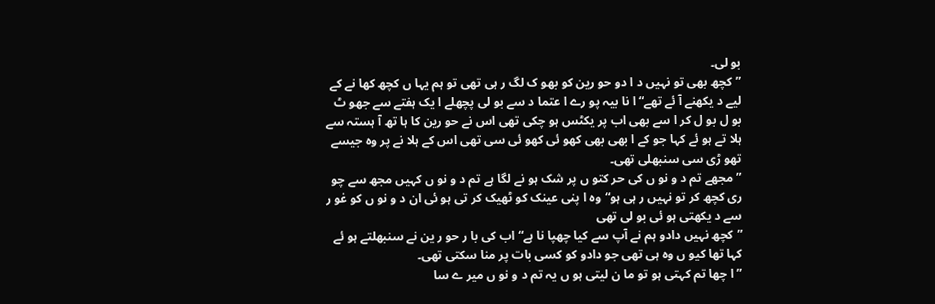بو لی۔
”کچھ بھی تو نہیں د ا دو حو رین کو بھو ک لگ ر ہی تھی تو ہم یہا ں کچھ کھا نے کے لیے د یکھنے آ ئے تھے“ا نا بیہ پو رے ا عتما د سے بو لی پچھلے ا یک ہفتے سے جھو ٹ بو ل بو ل کر ا سے بھی اب پر یکٹس ہو چکی تھی اس نے حو رین کا ہا تھ آ ہستہ سے ہلا تے ہو ئے کہا جو کے ا بھی بھی کھو ئی کھو ئی سی تھی اس کے ہلا نے پر وہ جیسے تھو ڑی سی سنبھلی تھی۔
”مجھے تم د و نو ں کی حر کتو ں پر شک ہو نے لگا ہے تم د و نو ں کہیں مجھ سے چو ری کچھ کر تو نہیں ر ہی ہو“وہ ا پنی عینک کو ٹھیک کر تی ہو ئی ان د و نو ں کو غو ر سے د یکھتی ہو ئی بو لی تھی
”کچھ نہیں دادو ہم نے آپ سے کیا چھپا نا ہے“ اب کی با ر حو ر ین نے سنبھلتے ہو ئے کہا تھا کیو ں وہ ہی تھی جو دادو کو کسی بات پر منا سکتی تھی۔
”ا چھا تم کہتی ہو تو ما ن لیتی ہو ں یہ تم د و نو ں میر ے سا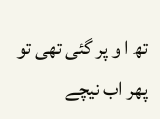تھ ا و پر گئی تھی تو پھر اب نیچے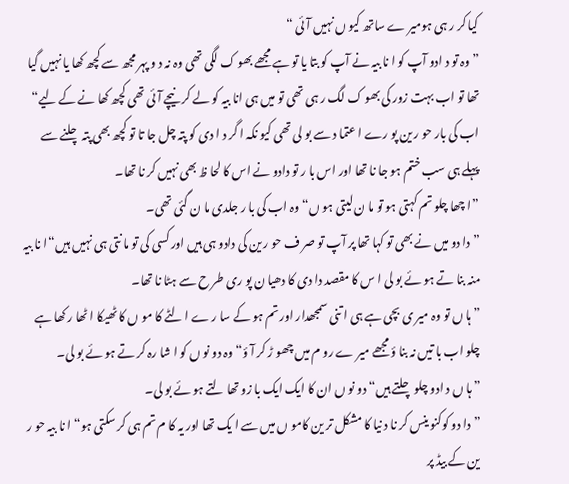کیا کر ر ہی ہومیر ے ساتھ کیو ں نہیں آ ئی “
”وہ تو د ادو آپ کو ا نا بیہ نے آپ کو بتا یا تو ہے مجھے بھو ک لگی تھی وہ نہ د و پہر مجھ سے کچھ کھا یا نہیں گیا تھا تو اب بہت زور کی بھو ک لگ ر ہی تھی تو میں ہی انا بیہ کو لے کر نیچے آئی تھی کچھ کھا نے کے لیے“ اب کی بار حو ر ین پو رے ا عتما د سے بو لی تھی کیو نکہ ا گر د ا دی کو پتہ چل جا تا تو کچھ بھی پتہ چلنے سے پہلے ہی سب ختم ہو جا نا تھا اور اس با ر تو دادو نے اس کا لحا ظ بھی نہیں کر نا تھا۔
”ا چھا چلو تم کہتی ہو تو ما ن لیتی ہو ں“ وہ اب کی با ر جلدی ما ن گئی تھی۔
”دا دو میں نے بھی تو کہا تھا پر آپ تو صر ف حو ر ین کی دادو ہی ہیں اور کسی کی تو ما نتی ہی نہیں ہیں“ا نا بیہ منہ بنا تے ہو ئے بو لی ا س کا مقصد دا دی کا دھیا ن پو ری طر ح سے ہٹا نا تھا۔
”ہا ں تو وہ میر ی بچی ہے ہی ا تنی سمجھدار اور تم ہو کے سا ر ے ا لٹے کا مو ں کا ٹھیکا ا ٹھا ر کھا ہے چلو اب با تیں نہ بنا ؤ مجھے میر ے رو م میں چھو ڑ کر آ ؤ“ وہ دو نو ں کو ا شا رہ کر تے ہو ئے بو لی۔
”ہا ں د ادو چلو چلتے ہیں“ دو نو ں ان کا ایک ایک با زو تھا لتے ہو ئے بو لی۔
”دا دو کوکنو ینس کر نا د نیا کا مشکل تر ین کامو ں میں سے ا یک تھا اور یہ کا م تم ہی کر سکتی ہو“ ا نا بیہ حو ر ین کے بیڈ پر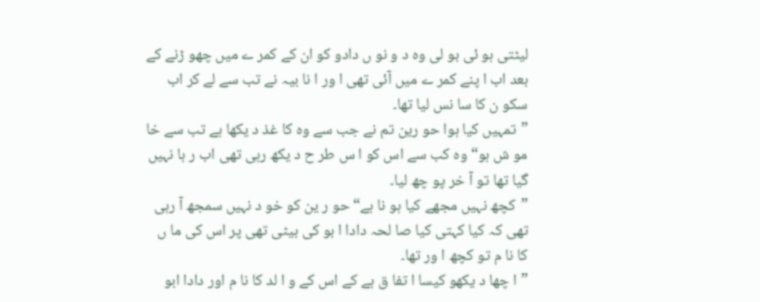لیٹتی ہو ئی بو لی وہ د و نو ں دادو کو ان کے کمر ے میں چھو ڑنے کے بعد اب ا پنے کمر ے میں آئی تھی ا ور ا نا بیہ نے تب سے لے کر اب سکو ن کا سا نس لیا تھا۔
”تمہیں کیا ہوا حو رین تم نے جب سے وہ کا غذ د یکھا ہے تب سے خا مو ش ہو“ وہ کب سے اس کو ا س طر ح د یکھ رہی تھی اب ر ہا نہیں گیا تھا تو آ خر پو چھ لیا۔
”کچھ نہیں مجھے کیا ہو نا ہے“ حو ر ین کو خو د نہیں سمجھ آ رہی تھی کہ کیا کہتی کیا صا لحہ دادا ا بو کی بیٹی تھی پر اس کی ما ں کا نا م تو کچھ ا ور تھا۔
”ا چھا د یکھو کیسا ا تفا ق ہے کے اس کے و ا لد کا نا م اور دادا ابو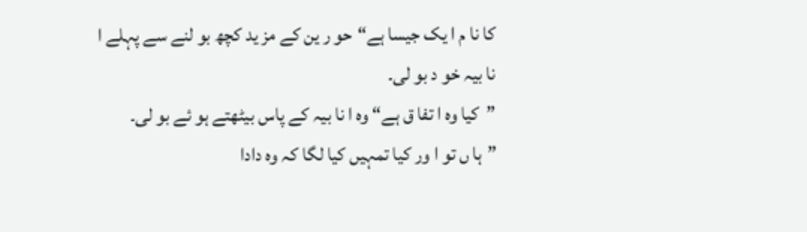کا نا م ا یک جیسا ہے“حو ر ین کے مز ید کچھ بو لنے سے پہلے ا نا بیہ خو د بو لی۔
”کیا وہ ا تفا ق ہے“ وہ ا نا بیہ کے پاس بیٹھتے ہو ئے بو لی۔
”ہا ں تو ا ور کیا تمہیں کیا لگا کہ وہ دادا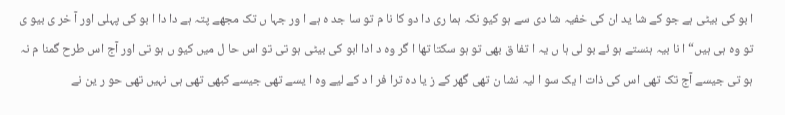ا بو کی بیٹی ہے جو کے شا ید ان کی خفیہ شا دی سے ہو کیو نکہ ہما ری دا دو کا نا م تو سا جد ہ ہے ا ور جہا ں تک مجھے پتہ ہے دا دا ا بو کی پہلی اور آ خر ی بیو ی تو وہ ہی ہیں“ ا نا بیہ ہنستے ہو ئے بو لی ہا ں یہ ا تفا ق بھی تو ہو سکتا تھا ا گر وہ د ادا ابو کی بیٹی ہو تی تو اس حا ل میں کیو ں ہو تی اور آج اس طرح گمنا م نہ ہو تی جیسے آج تک تھی اس کی ذات ا یک سو ا لیہ نشا ن تھی گھر کے ز یا دہ ترا فر ا د کے لیے وہ ا یسے تھی جیسے کبھی تھی ہی نہیں تھی حو ر ین نے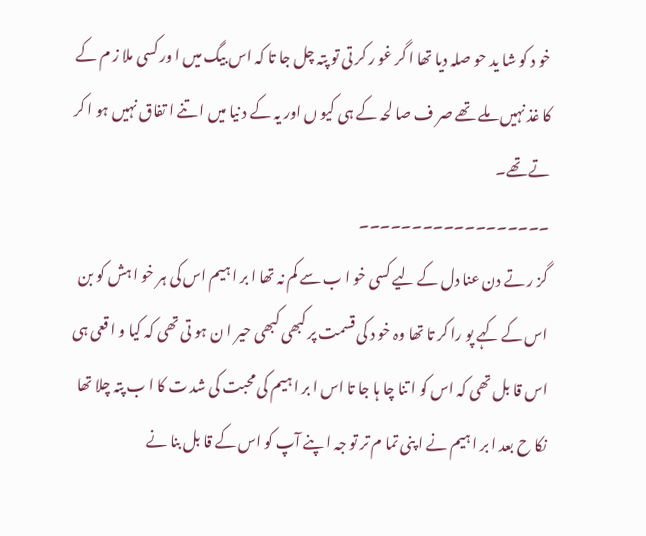خو د کو شا ید حو صلہ دیا تھا ا گر غو ر کر تی تو پتہ چل جا تا کہ اس بیگ میں ا ور کسی ملا ز م کے کا غذ نہیں ملے تھے صر ف صا لحہ کے ہی کیو ں اور یہ کے د نیا میں ا تنے ا تفاق نہیں ہو ا کر تے تھے۔
۔۔۔۔۔۔۔۔۔۔۔۔۔۔۔۔۔۔
گز ر تے دن عنا دل کے لیے کسی خو ا ب سے کم نہ تھا ا بر ا ہیم اس کی ہر خو ا ہش کو بن اس کے کہے پو را کر تا تھا وہ خو د کی قسمت پر کبھی کبھی حیر ا ن ہو تی تھی کہ کیا و ا قعی ہی اس قا بل تھی کہ اس کو ا تنا چا ہا جا تا اس ا بر ا ہیم کی محبت کی شد ت کا ا ب پتہ چلا تھا نکا ح بعد ا بر ا ہیم نے ا پنی تما م تر تو جہ ا پنے آپ کو اس کے قا بل بنا نے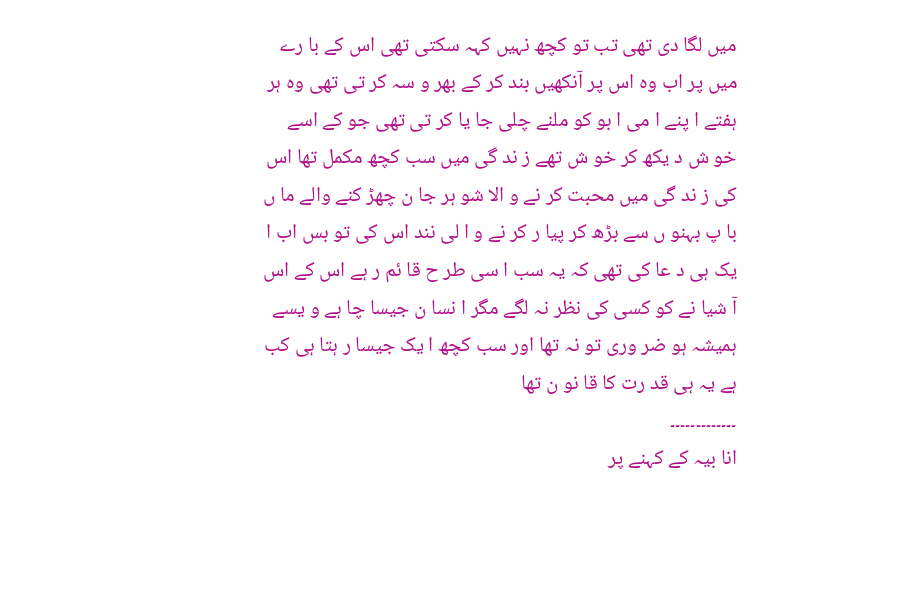میں لگا دی تھی تب تو کچھ نہیں کہہ سکتی تھی اس کے با رے میں پر اب وہ اس پر آنکھیں بند کر کے بھر و سہ کر تی تھی وہ ہر ہفتے ا پنے ا می ا بو کو ملنے چلی جا یا کر تی تھی جو کے اسے خو ش د یکھ کر خو ش تھے ز ند گی میں سب کچھ مکمل تھا اس کی ز ند گی میں محبت کر نے و الا شو ہر جا ن چھڑ کنے والے ما ں با پ بہنو ں سے بڑھ کر پیا ر کر نے و ا لی نند اس کی تو بس اب ا یک ہی د عا کی تھی کہ یہ سب ا سی طر ح قا ئم ر ہے اس کے اس آ شیا نے کو کسی کی نظر نہ لگے مگر ا نسا ن جیسا چا ہے و یسے ہمیشہ ہو ضر وری تو نہ تھا اور سب کچھ ا یک جیسا ر ہتا ہی کب ہے یہ ہی قد رت کا قا نو ن تھا
۔۔۔۔۔۔۔۔۔۔۔۔۔
انا بیہ کے کہنے پر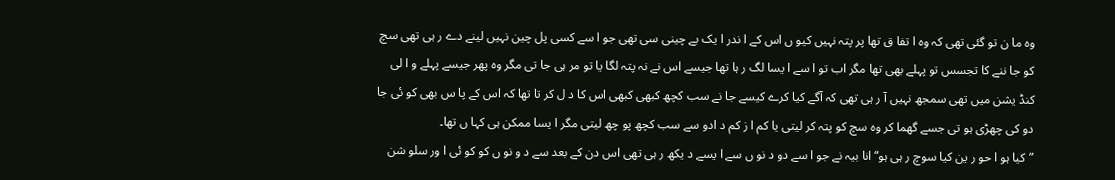وہ ما ن تو گئی تھی کہ وہ ا تفا ق تھا پر پتہ نہیں کیو ں اس کے ا ندر ا یک بے چینی سی تھی جو ا سے کسی پل چین نہیں لینے دے ر ہی تھی سچ کو جا ننے کا تجسس تو پہلے بھی تھا مگر اب تو ا سے ا یسا لگ ر ہا تھا جیسے اس نے نہ پتہ لگا یا تو مر ہی جا تی مگر وہ پھر جیسے پہلے و ا لی کنڈ یشن میں تھی سمجھ نہیں آ ر ہی تھی کہ آگے کیا کرے کیسے جا نے سب کچھ کبھی کبھی اس کا د ل کر تا تھا کہ اس کے پا س بھی کو ئی جا دو کی چھڑی ہو تی جسے گھما کر وہ سچ کو پتہ کر لیتی یا کم ا ز کم د ادو سے سب کچھ پو چھ لیتی مگر ا یسا ممکن ہی کہا ں تھا۔
”کیا ہو ا حو ر ین کیا سوچ ر ہی ہو“ انا بیہ نے جو ا سے دو د نو ں سے ا یسے د یکھ ر ہی تھی اس دن کے بعد سے د و نو ں کو کو ئی ا ور سلو شن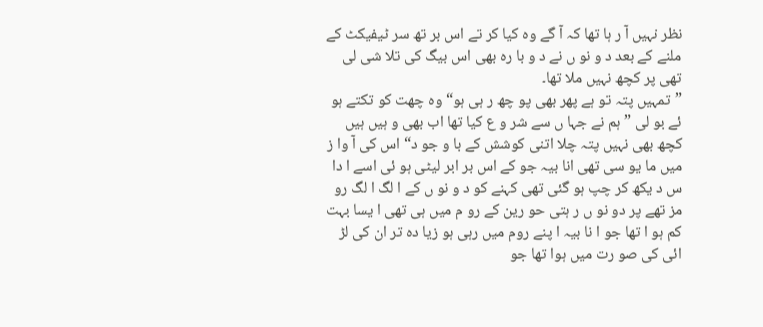نظر نہیں آ ر ہا تھا کہ آ گے وہ کیا کر تے اس بر تھ سر ٹیفیکٹ کے ملنے کے بعد د و نو ں نے د و با رہ بھی اس بیگ کی تلا شی لی تھی پر کچھ نہیں ملا تھا۔
”تمہیں پتہ تو ہے پھر بھی پو چھ ر ہی ہو“ وہ چھت کو تکتے ہو ئے بو لی ”ہم نے جہا ں سے شر و ع کیا تھا اب بھی و ہیں ہیں کچھ بھی نہیں پتہ چلا اتنی کوشش کے با و جو د“ اس کی آ وا ز میں ما یو سی تھی انا بیہ جو کے اس بر ابر لیٹی ہو ئی اسے ا دا س د یکھ کر چپ ہو گئی تھی کہنے کو د و نو ں کے ا لگ ا لگ رو مز تھے پر دو نو ں ر ہتی حو رین کے رو م میں ہی تھی ا یسا بہت کم ہو ا تھا جو ا نا بیہ ا پنے روم میں رہی ہو زیا دہ تر ان کی لڑ ائی کی صو رت میں ہوا تھا جو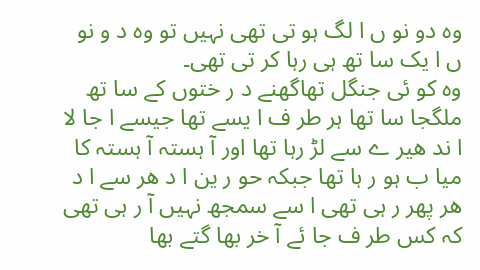وہ دو نو ں ا لگ ہو تی تھی نہیں تو وہ د و نو ں ا یک سا تھ ہی رہا کر تی تھی۔
وہ کو ئی جنگل تھاگھنے د ر ختوں کے سا تھ ملگجا سا تھا ہر طر ف ا یسے تھا جیسے ا جا لا ا ند ھیر ے سے لڑ رہا تھا اور آ ہستہ آ ہستہ کا میا ب ہو ر ہا تھا جبکہ حو ر ین ا د ھر سے ا د ھر پھر ر ہی تھی ا سے سمجھ نہیں آ ر ہی تھی کہ کس طر ف جا ئے آ خر بھا گتے بھا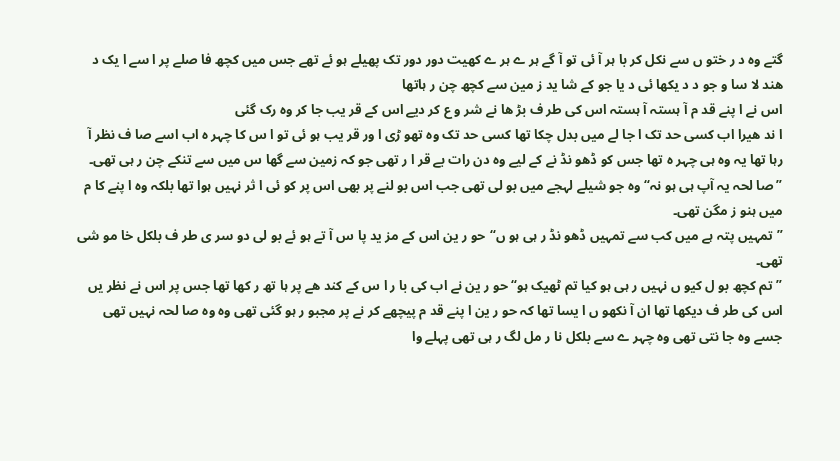گتے وہ د ر ختو ں سے نکل کر با ہر آ ئی تو آ گے ہر ے ہر ے کھیت دور دور تک پھیلے ہو ئے تھے جس میں کچھ فا صلے پر ا سے ا یک د ھند لا سا و جو د د یکھا ئی د یا جو کے شا ید ز مین سے کچھ چن ر ہاتھا
اس نے ا پنے قد م آ ہستہ آ ہستہ اس کی طر ف بڑ ھا نے شر و ع کر دیے اس کے قر یب جا کر وہ رک گئی
ا ند ھیرا اب کسی حد تک ا جا لے میں بدل چکا تھا کسی حد تک وہ تھو ڑی ا ور قر یب ہو ئی تو ا س کا چہر ہ اب اسے صا ف نظر آ رہا تھا یہ وہ ہی چہر ہ تھا جس کو ڈھو نڈ نے کے لیے وہ دن رات بے قر ا ر تھی جو کہ زمین سے گھا س میں سے تنکے چن ر ہی تھی۔
”صا لحہ یہ آپ ہی ہو نہ“ وہ جو شیلے لہجے میں بو لی تھی جب اس بو لنے پر بھی اس پر کو ئی ا ثر نہیں ہوا تھا بلکہ وہ ا پنے کا م میں ہنو ز مگن تھی۔
”تمہیں پتہ ہے میں کب سے تمہیں ڈھو نڈ ر ہی ہو ں“حو ر ین اس کے مز ید پا س آ تے ہو ئے بو لی دو سر ی طر ف بلکل خا مو شی تھی۔
”تم کچھ بو ل کیو ں نہیں ر ہی ہو کیا تم ٹھیک ہو“ حو ر ین نے اب کی با ر ا س کے کند ھے پر ہا تھ ر کھا تھا جس پر اس نے نظر یں اس کی طر ف دیکھا تھا ان آ نکھو ں ا یسا تھا کہ حو ر ین ا پنے قد م پیچھے کر نے پر مجبو ر ہو گئی تھی وہ وہ صا لحہ نہیں تھی جسے وہ جا نتی تھی وہ چہر ے سے بلکل نا ر مل لگ ر ہی تھی پہلے وا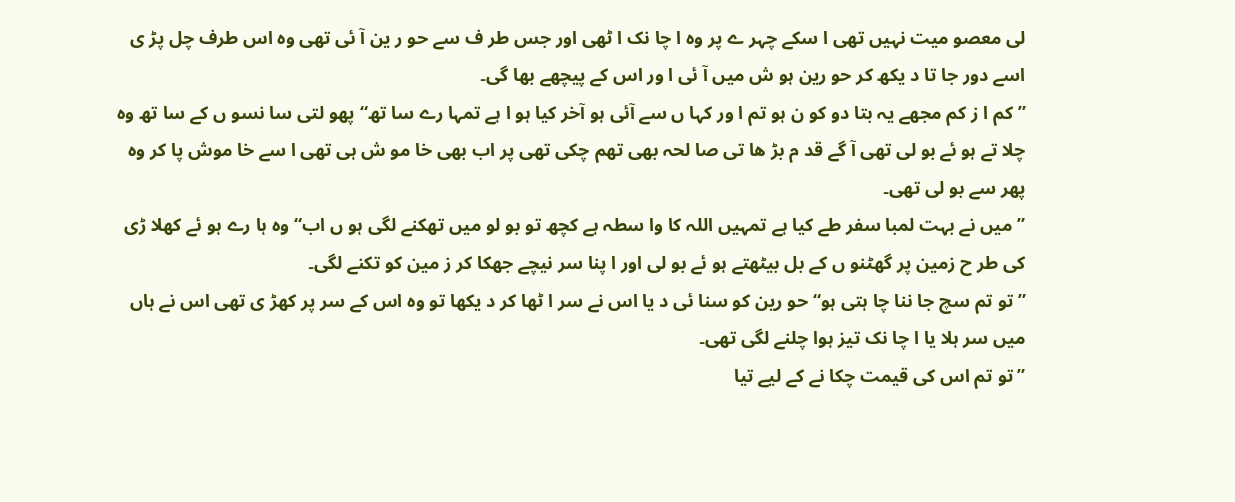لی معصو میت نہیں تھی ا سکے چہر ے پر وہ ا چا نک ا ٹھی اور جس طر ف سے حو ر ین آ ئی تھی وہ اس طرف چل پڑ ی اسے دور جا تا د یکھ کر حو رین ہو ش میں آ ئی ا ور اس کے پیچھے بھا گی۔
”کم ا ز کم مجھے یہ بتا دو کو ن ہو تم ا ور کہا ں سے آئی ہو آخر کیا ہو ا ہے تمہا رے سا تھ“پھو لتی سا نسو ں کے سا تھ وہ چلا تے ہو ئے بو لی تھی آ گے قد م بڑ ھا تی صا لحہ بھی تھم چکی تھی پر اب بھی خا مو ش ہی تھی ا سے خا موش پا کر وہ پھر سے بو لی تھی۔
”میں نے بہت لمبا سفر طے کیا ہے تمہیں اللہ کا وا سطہ ہے کچھ تو بو لو میں تھکنے لگی ہو ں اب“ وہ ہا رے ہو ئے کھلا ڑی کی طر ح زمین پر گھٹنو ں کے بل بیٹھتے ہو ئے بو لی اور ا پنا سر نیچے جھکا کر ز مین کو تکنے لگی۔
”تو تم سچ جا ننا چا ہتی ہو“ حو رین کو سنا ئی د یا اس نے سر ا ٹھا کر د یکھا تو وہ اس کے سر پر کھڑ ی تھی اس نے ہاں میں سر ہلا یا ا چا نک تیز ہوا چلنے لگی تھی۔
”تو تم اس کی قیمت چکا نے کے لیے تیا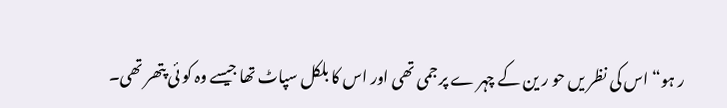ر ہو“ اس کی نظر یں حو ر ین کے چہر ے پر جمی تھی اور اس کا بلکل سپاٹ تھا جیسے وہ کو ئی پتھر تھی۔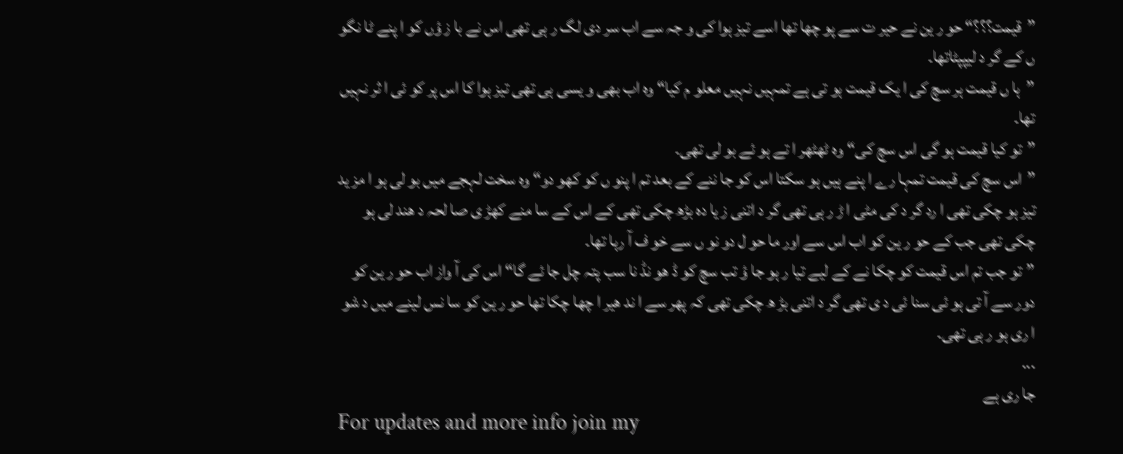”قیمت؟؟؟“ حو ر ین نے حیر ت سے پو چھا تھا اسے تیز ہوا کی و جہ سے اب سر دی لگ ر ہی تھی اس نے با ز ؤں کو ا پنے ٹا نگو ں کے گر د لیپپٹاتھا۔
”ہا ں قیمت ہر سچ کی ا یک قیمت ہو تی ہے تمہیں نہیں معلو م کیا“ وہ اب بھی و یسی ہی تھی تیز ہوا کا اس پر کو ئی ا ثر نہیں تھا۔
”تو کیا قیمت ہو گی اس سچ کی“وہ ٹھٹھر ا تے ہو ئے بو لی تھی۔
”اس سچ کی قیمت تمہا رے ا پنے ہیں ہو سکتا اس کو جا ننے کے بعد تم ا پنو ں کو کھو دو“ وہ سخت لہجے میں بو لی ہو ا مز ید تیز ہو چکی تھی ا رد گر د کی مٹی ا ڑ ر ہی تھی گر د اتنی ز یا دہ بڑھ چکی تھی کے اس کے سا منے کھڑ ی صا لحہ د ھند لی ہو چکی تھی جب کے حو ر ین کو اب اس سے اور ما حو ل دو نو ں سے خو ف آ رہا تھا۔
”تو جب تم اس قیمت کو چکا نے کے لیے تیا ر ہو جا ؤ تب سچ کو ڈ ھو نڈ نا سب پتہ چل جا ئے گا“ اس کی آ واز اب حو ر ین کو دور سے آ تی ہو ئی سنا ئی د ی تھی گر د اتنی بڑ ھ چکی تھی کہ پھر سے ا ند ھیر ا چھا چکا تھا حو ر ین کو سا نس لینے میں د شو ا ری ہو ر ہی تھی۔
...
جا ری ہے
For updates and more info join my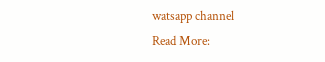watsapp channel
Read More: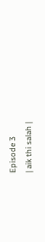Episode 3
| aik thi salah |